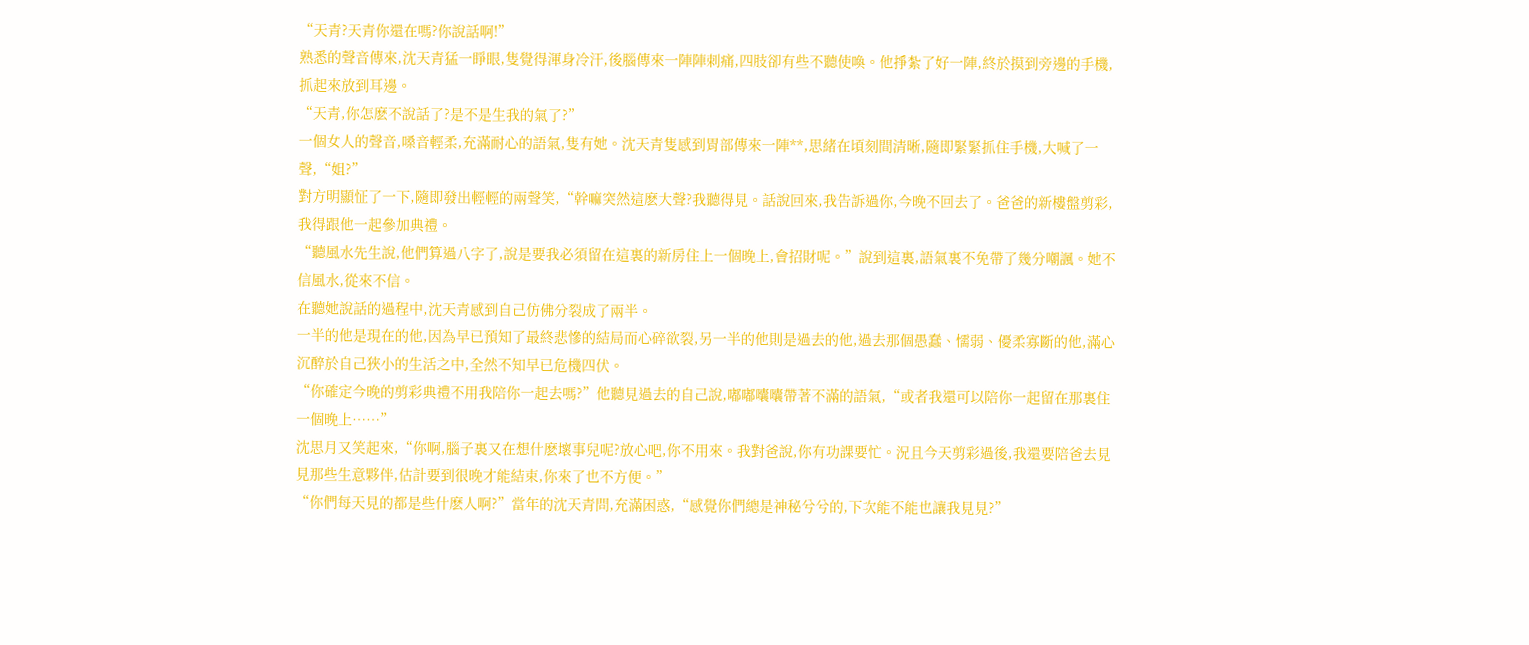“天青?天青你還在嗎?你說話啊!”
熟悉的聲音傳來,沈天青猛一睜眼,隻覺得渾身冷汗,後腦傳來一陣陣刺痛,四肢卻有些不聽使喚。他掙紮了好一陣,終於摸到旁邊的手機,抓起來放到耳邊。
“天青,你怎麽不說話了?是不是生我的氣了?”
一個女人的聲音,嗓音輕柔,充滿耐心的語氣,隻有她。沈天青隻感到胃部傳來一陣**,思緒在頃刻間清晰,隨即緊緊抓住手機,大喊了一聲,“姐?”
對方明顯怔了一下,隨即發出輕輕的兩聲笑,“幹嘛突然這麽大聲?我聽得見。話說回來,我告訴過你,今晚不回去了。爸爸的新樓盤剪彩,我得跟他一起參加典禮。
“聽風水先生說,他們算過八字了,說是要我必須留在這裏的新房住上一個晚上,會招財呢。”說到這裏,語氣裏不免帶了幾分嘲諷。她不信風水,從來不信。
在聽她說話的過程中,沈天青感到自己仿佛分裂成了兩半。
一半的他是現在的他,因為早已預知了最終悲慘的結局而心碎欲裂,另一半的他則是過去的他,過去那個愚蠢、懦弱、優柔寡斷的他,滿心沉醉於自己狹小的生活之中,全然不知早已危機四伏。
“你確定今晚的剪彩典禮不用我陪你一起去嗎?”他聽見過去的自己說,嘟嘟囔囔帶著不滿的語氣,“或者我還可以陪你一起留在那裏住一個晚上……”
沈思月又笑起來,“你啊,腦子裏又在想什麽壞事兒呢?放心吧,你不用來。我對爸說,你有功課要忙。況且今天剪彩過後,我還要陪爸去見見那些生意夥伴,估計要到很晚才能結束,你來了也不方便。”
“你們每天見的都是些什麽人啊?”當年的沈天青問,充滿困惑,“感覺你們總是神秘兮兮的,下次能不能也讓我見見?”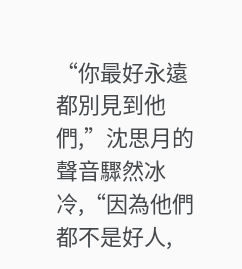“你最好永遠都別見到他們,”沈思月的聲音驟然冰冷,“因為他們都不是好人,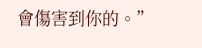會傷害到你的。”